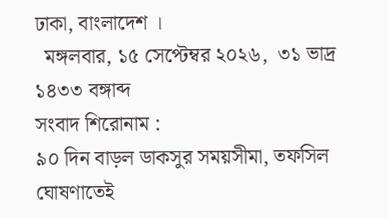ঢাকা, বাংলাদেশ ।
  মঙ্গলবার, ১৫ সেপ্টেম্বর ২০২৬,  ৩১ ভাদ্র ১৪৩৩ বঙ্গাব্দ
সংবাদ শিরোনাম :
৯০ দিন বাড়ল ডাকসুর সময়সীমা, তফসিল ঘোষণাতেই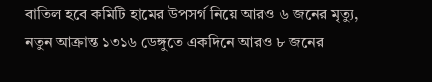বাতিল হবে কমিটি হামের উপসর্গ নিয়ে আরও ৬ জনের মৃত্যু, নতুন আক্রান্ত ১৩১৬ ডেঙ্গুতে একদিনে আরও ৮ জনের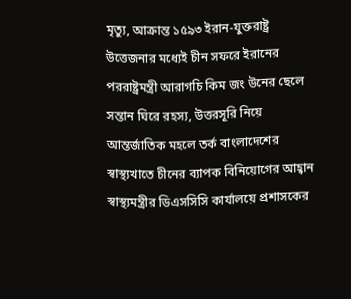মৃত্যু, আক্রান্ত ১৫৯৩ ইরান-যুক্তরাষ্ট্র উত্তেজনার মধ্যেই চীন সফরে ইরানের পররাষ্ট্রমন্ত্রী আরাগচি কিম জং উনের ছেলে সন্তান ঘিরে রহস্য, উত্তরসূরি নিয়ে আন্তর্জাতিক মহলে তর্ক বাংলাদেশের স্বাস্থ্যখাতে চীনের ব্যাপক বিনিয়োগের আহ্বান স্বাস্থ্যমন্ত্রীর ডিএসসিসি কার্যালয়ে প্রশাসকের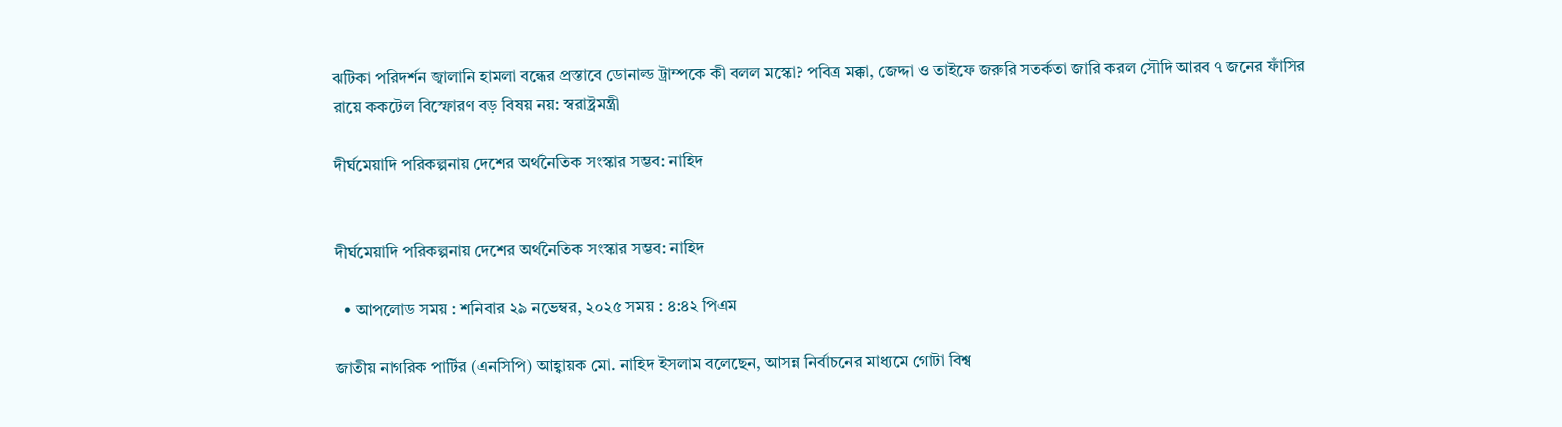ঝটিকা পরিদর্শন জ্বালানি হামলা বন্ধের প্রস্তাবে ডোনাল্ড ট্রাম্পকে কী বলল মস্কো? পবিত্র মক্কা, জেদ্দা ও তাইফে জরুরি সতর্কতা জারি করল সৌদি আরব ৭ জনের ফাঁসির রায়ে ককটেল বিস্ফোরণ বড় বিষয় নয়: স্বরাষ্ট্রমন্ত্রী

দীর্ঘমেয়াদি পরিকল্পনায় দেশের অর্থনৈতিক সংস্কার সম্ভব: নাহিদ


দীর্ঘমেয়াদি পরিকল্পনায় দেশের অর্থনৈতিক সংস্কার সম্ভব: নাহিদ

  • আপলোড সময় : শনিবার ২৯ নভেম্বর, ২০২৫ সময় : ৪:৪২ পিএম

জাতীয় নাগরিক পার্টির (এনসিপি) আহ্বায়ক মো. নাহিদ ইসলাম বলেছেন, আসন্ন নির্বাচনের মাধ্যমে গোটা বিশ্ব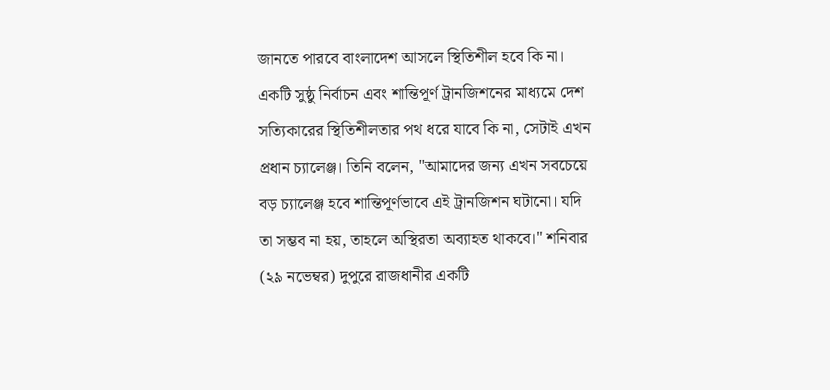জানতে পারবে বাংলাদেশ আসলে স্থিতিশীল হবে কি না। একটি সুষ্ঠু নির্বাচন এবং শান্তিপূর্ণ ট্রানজিশনের মাধ্যমে দেশ সত্যিকারের স্থিতিশীলতার পথ ধরে যাবে কি না, সেটাই এখন প্রধান চ্যালেঞ্জ। তিনি বলেন, "আমাদের জন্য এখন সবচেয়ে বড় চ্যালেঞ্জ হবে শান্তিপূর্ণভাবে এই ট্রানজিশন ঘটানো। যদি তা সম্ভব না হয়, তাহলে অস্থিরতা অব্যাহত থাকবে।" শনিবার (২৯ নভেম্বর) দুপুরে রাজধানীর একটি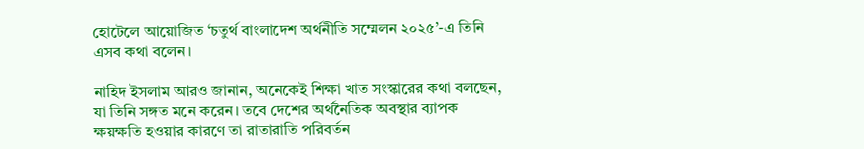হোটেলে আয়োজিত ‘চতুর্থ বাংলাদেশ অর্থনীতি সম্মেলন ২০২৫’-এ তিনি এসব কথা বলেন।

নাহিদ ইসলাম আরও জানান, অনেকেই শিক্ষা খাত সংস্কারের কথা বলছেন, যা তিনি সঙ্গত মনে করেন। তবে দেশের অর্থনৈতিক অবস্থার ব্যাপক ক্ষয়ক্ষতি হওয়ার কারণে তা রাতারাতি পরিবর্তন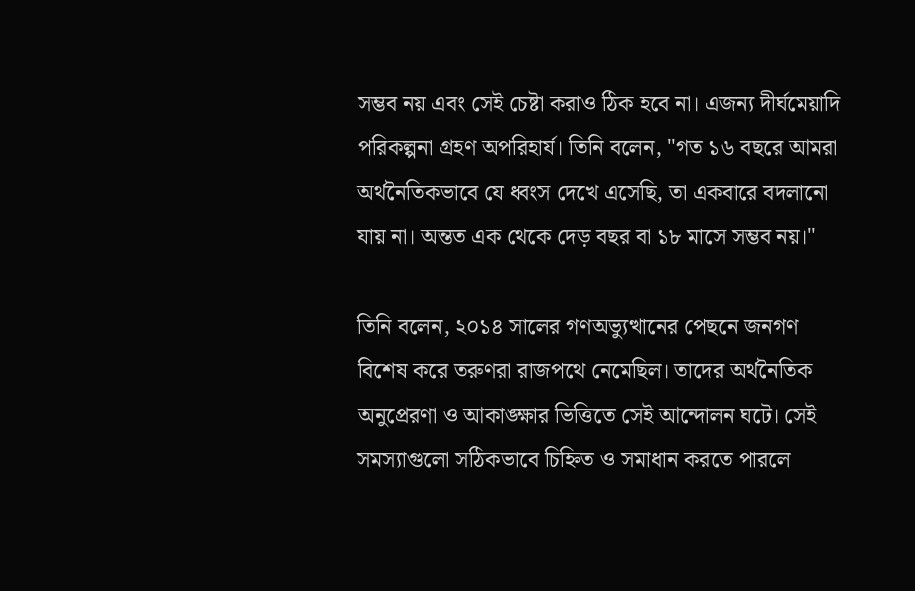সম্ভব নয় এবং সেই চেষ্টা করাও ঠিক হবে না। এজন্য দীর্ঘমেয়াদি পরিকল্পনা গ্রহণ অপরিহার্য। তিনি বলেন, "গত ১৬ বছরে আমরা অর্থনৈতিকভাবে যে ধ্বংস দেখে এসেছি, তা একবারে বদলানো যায় না। অন্তত এক থেকে দেড় বছর বা ১৮ মাসে সম্ভব নয়।"

তিনি বলেন, ২০১৪ সালের গণঅভ্যুত্থানের পেছনে জনগণ বিশেষ করে তরুণরা রাজপথে নেমেছিল। তাদের অর্থনৈতিক অনুপ্রেরণা ও আকাঙ্ক্ষার ভিত্তিতে সেই আন্দোলন ঘটে। সেই সমস্যাগুলো সঠিকভাবে চিহ্নিত ও সমাধান করতে পারলে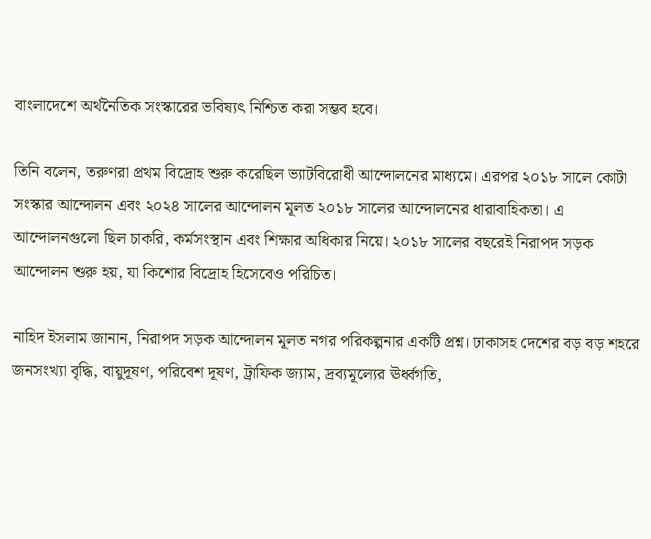বাংলাদেশে অর্থনৈতিক সংস্কারের ভবিষ্যৎ নিশ্চিত করা সম্ভব হবে।

তিনি বলেন, তরুণরা প্রথম বিদ্রোহ শুরু করেছিল ভ্যাটবিরোধী আন্দোলনের মাধ্যমে। এরপর ২০১৮ সালে কোটা সংস্কার আন্দোলন এবং ২০২৪ সালের আন্দোলন মূলত ২০১৮ সালের আন্দোলনের ধারাবাহিকতা। এ আন্দোলনগুলো ছিল চাকরি, কর্মসংস্থান এবং শিক্ষার অধিকার নিয়ে। ২০১৮ সালের বছরেই নিরাপদ সড়ক আন্দোলন শুরু হয়, যা কিশোর বিদ্রোহ হিসেবেও পরিচিত।

নাহিদ ইসলাম জানান, নিরাপদ সড়ক আন্দোলন মূলত নগর পরিকল্পনার একটি প্রশ্ন। ঢাকাসহ দেশের বড় বড় শহরে জনসংখ্যা বৃদ্ধি, বায়ুদূষণ, পরিবেশ দূষণ, ট্রাফিক জ্যাম, দ্রব্যমূল্যের ঊর্ধ্বগতি,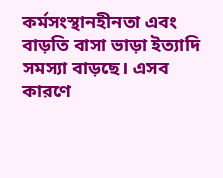কর্মসংস্থানহীনতা এবং বাড়তি বাসা ভাড়া ইত্যাদি সমস্যা বাড়ছে। এসব কারণে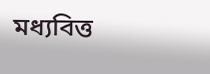মধ্যবিত্ত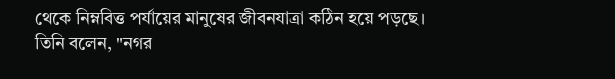থেকে নিম্নবিত্ত পর্যায়ের মানুষের জীবনযাত্রা কঠিন হয়ে পড়ছে। তিনি বলেন, "নগর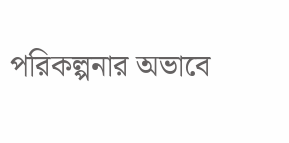পরিকল্পনার অভাবে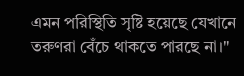এমন পরিস্থিতি সৃষ্টি হয়েছে যেখানে তরুণরা বেঁচে থাকতে পারছে না।"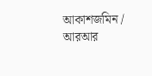আকাশজমিন / আরআর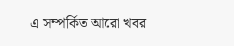এ সম্পর্কিত আরো খবর